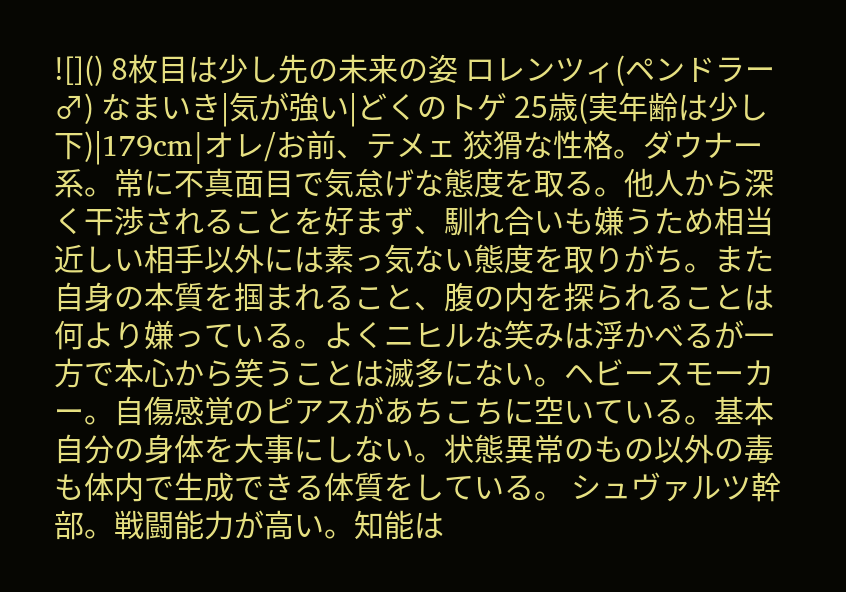![]() 8枚目は少し先の未来の姿 ロレンツィ(ペンドラー♂) なまいき|気が強い|どくのトゲ 25歳(実年齢は少し下)|179cm|オレ/お前、テメェ 狡猾な性格。ダウナー系。常に不真面目で気怠げな態度を取る。他人から深く干渉されることを好まず、馴れ合いも嫌うため相当近しい相手以外には素っ気ない態度を取りがち。また自身の本質を掴まれること、腹の内を探られることは何より嫌っている。よくニヒルな笑みは浮かべるが一方で本心から笑うことは滅多にない。ヘビースモーカー。自傷感覚のピアスがあちこちに空いている。基本自分の身体を大事にしない。状態異常のもの以外の毒も体内で生成できる体質をしている。 シュヴァルツ幹部。戦闘能力が高い。知能は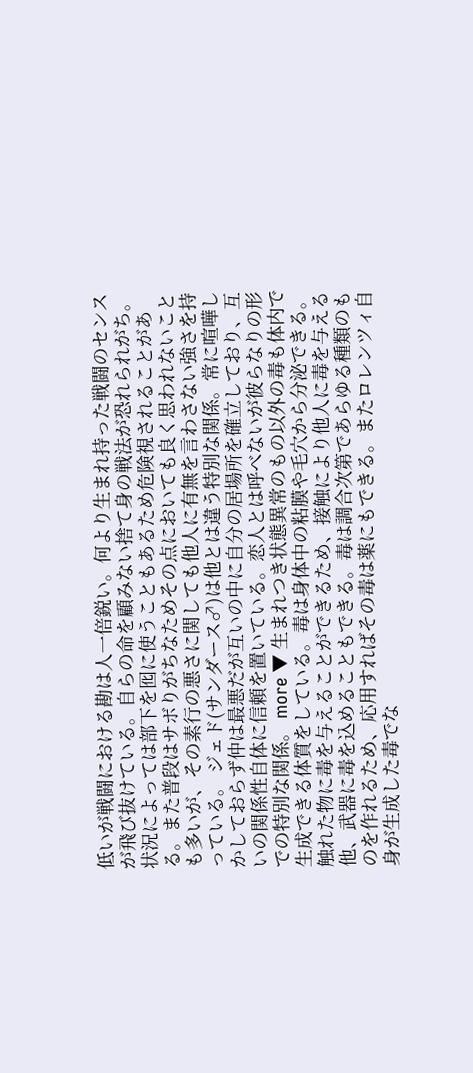低いが戦闘における勘は人一倍鋭い。何より生まれ持った戦闘のセンスが飛び抜けている。自らの命を顧みない捨て身の戦法が恐れられがち。状況によっては部下を囮に使うこともあるため危険視されることがある。また普段はサボりがちなためその点においても良く思われないことも多いが、その素行の悪さに関しても他人に有無を言わさない強さを持っている。 ジェド(サンダース♂)は他とは違う特別な関係。常に喧嘩しかしておらず仲は最悪だが互いの中に自分の居場所を確立しており、互いの関係性自体に信頼を置いている。恋人とは呼べないが彼らなりの形での特別な関係。 more ▼ 生まれつき状態異常のもの以外の毒も体内で生成できる体質をしている。毒は身体中の粘膜や毛穴から分泌できる。触れた物に毒を与えることができるため、接触により他人に毒を与える他、武器に毒を込めることもできる。毒は調合次第であらゆる種類のものを作れるため、応用すればその毒は薬にもできる。またロレンツィ自身が生成した毒でな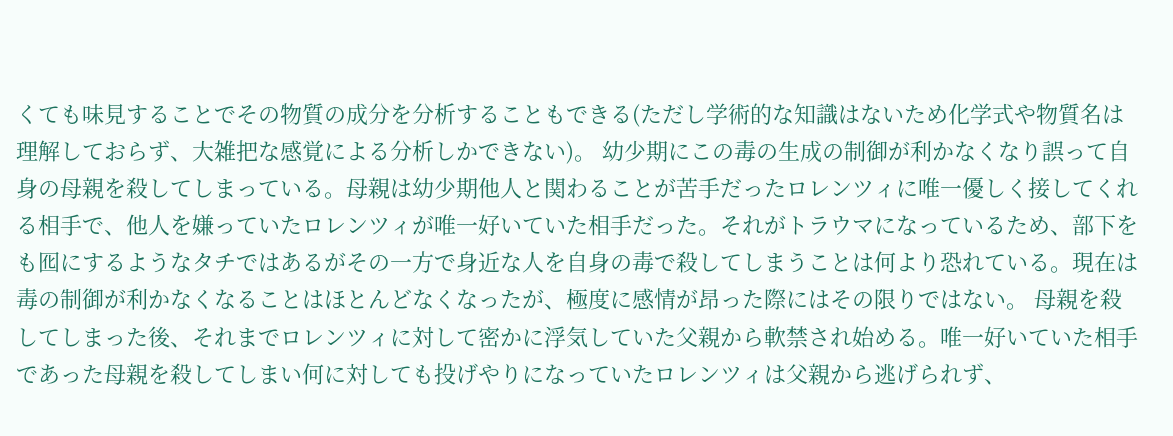くても味見することでその物質の成分を分析することもできる(ただし学術的な知識はないため化学式や物質名は理解しておらず、大雑把な感覚による分析しかできない)。 幼少期にこの毒の生成の制御が利かなくなり誤って自身の母親を殺してしまっている。母親は幼少期他人と関わることが苦手だったロレンツィに唯一優しく接してくれる相手で、他人を嫌っていたロレンツィが唯一好いていた相手だった。それがトラウマになっているため、部下をも囮にするようなタチではあるがその一方で身近な人を自身の毒で殺してしまうことは何より恐れている。現在は毒の制御が利かなくなることはほとんどなくなったが、極度に感情が昂った際にはその限りではない。 母親を殺してしまった後、それまでロレンツィに対して密かに浮気していた父親から軟禁され始める。唯一好いていた相手であった母親を殺してしまい何に対しても投げやりになっていたロレンツィは父親から逃げられず、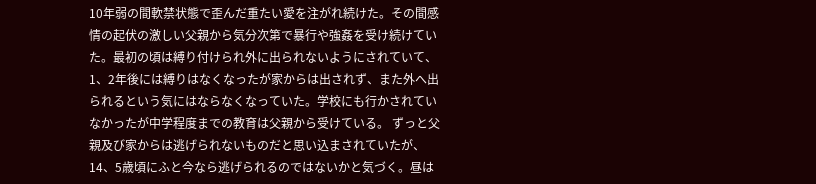10年弱の間軟禁状態で歪んだ重たい愛を注がれ続けた。その間感情の起伏の激しい父親から気分次第で暴行や強姦を受け続けていた。最初の頃は縛り付けられ外に出られないようにされていて、1、2年後には縛りはなくなったが家からは出されず、また外へ出られるという気にはならなくなっていた。学校にも行かされていなかったが中学程度までの教育は父親から受けている。 ずっと父親及び家からは逃げられないものだと思い込まされていたが、14、5歳頃にふと今なら逃げられるのではないかと気づく。昼は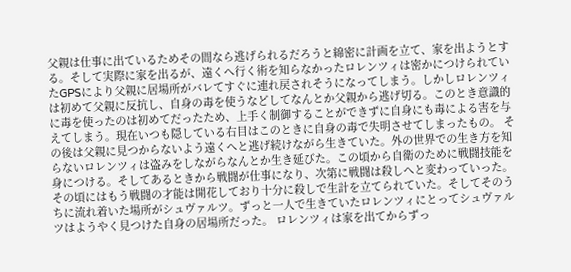父親は仕事に出ているためその間なら逃げられるだろうと綿密に計画を立て、家を出ようとする。そして実際に家を出るが、遠くへ行く術を知らなかったロレンツィは密かにつけられていたGPSにより父親に居場所がバレてすぐに連れ戻されそうになってしまう。しかしロレンツィは初めて父親に反抗し、自身の毒を使うなどしてなんとか父親から逃げ切る。このとき意識的に毒を使ったのは初めてだったため、上手く制御することができずに自身にも毒による害を与えてしまう。現在いつも隠している右目はこのときに自身の毒で失明させてしまったもの。 その後は父親に見つからないよう遠くへと逃げ続けながら生きていた。外の世界での生き方を知らないロレンツィは盗みをしながらなんとか生き延びた。この頃から自衛のために戦闘技能を身につける。そしてあるときから戦闘が仕事になり、次第に戦闘は殺しへと変わっていった。その頃にはもう戦闘の才能は開花しており十分に殺しで生計を立てられていた。そしてそのうちに流れ着いた場所がシュヴァルツ。ずっと一人で生きていたロレンツィにとってシュヴァルツはようやく見つけた自身の居場所だった。 ロレンツィは家を出てからずっ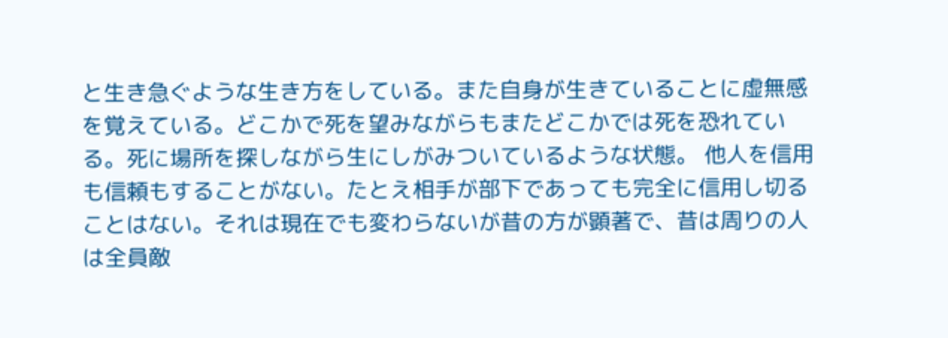と生き急ぐような生き方をしている。また自身が生きていることに虚無感を覚えている。どこかで死を望みながらもまたどこかでは死を恐れている。死に場所を探しながら生にしがみついているような状態。 他人を信用も信頼もすることがない。たとえ相手が部下であっても完全に信用し切ることはない。それは現在でも変わらないが昔の方が顕著で、昔は周りの人は全員敵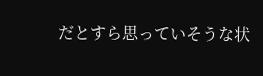だとすら思っていそうな状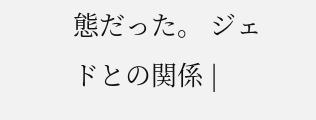態だった。 ジェドとの関係 |